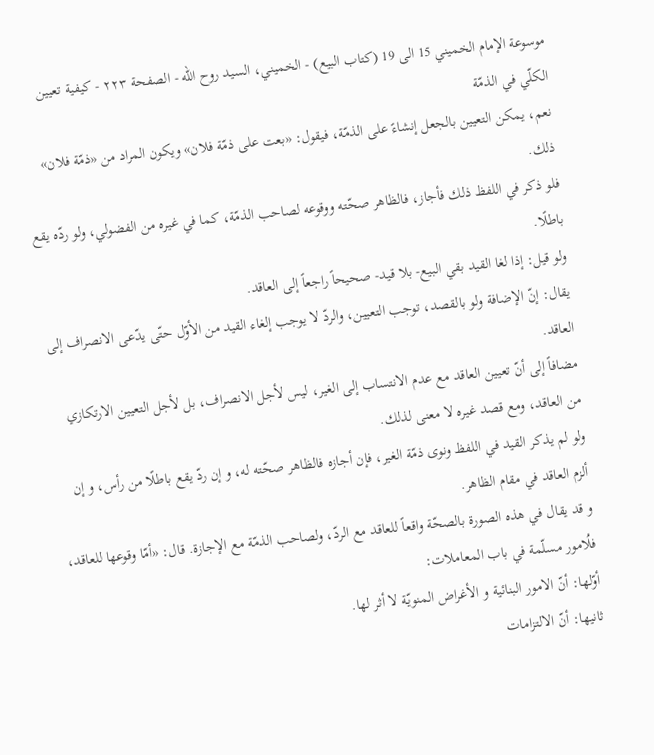موسوعة الإمام الخميني 15 الى 19 (كتاب البيع) - الخميني، السيد روح الله - الصفحة ٢٢٣ - كيفية تعيين الكلّي في الذمّة
نعم، يمكن التعيين بالجعل إنشاءً على الذمّة، فيقول: «بعت على ذمّة فلان» ويكون المراد من «ذمّة فلان» ذلك.
فلو ذكر في اللفظ ذلك فأجاز، فالظاهر صحّته ووقوعه لصاحب الذمّة، كما في غيره من الفضولي، ولو ردّه يقع باطلًا.
ولو قيل: إذا لغا القيد بقي البيع- بلا قيد- صحيحاً راجعاً إلى العاقد.
يقال: إنّ الإضافة ولو بالقصد، توجب التعيين، والردّ لا يوجب إلغاء القيد من الأوّل حتّى يدّعى الانصراف إلى العاقد.
مضافاً إلى أنّ تعيين العاقد مع عدم الانتساب إلى الغير، ليس لأجل الانصراف، بل لأجل التعيين الارتكازي من العاقد، ومع قصد غيره لا معنى لذلك.
ولو لم يذكر القيد في اللفظ ونوى ذمّة الغير، فإن أجازه فالظاهر صحّته له، و إن ردّ يقع باطلًا من رأس، و إن ألزم العاقد في مقام الظاهر.
و قد يقال في هذه الصورة بالصحّة واقعاً للعاقد مع الردّ، ولصاحب الذمّة مع الإجازة. قال: «أمّا وقوعها للعاقد، فلُامور مسلّمة في باب المعاملات:
أوّلها: أنّ الامور البنائية و الأغراض المنويّة لا أثر لها.
ثانيها: أنّ الالتزامات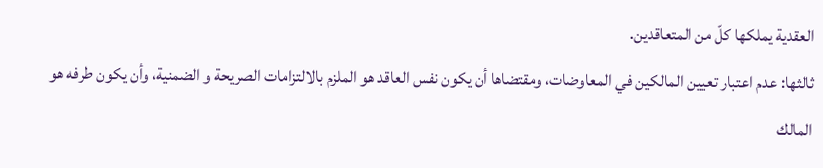العقدية يملكها كلّ من المتعاقدين.
ثالثها: عدم اعتبار تعيين المالكين في المعاوضات، ومقتضاها أن يكون نفس العاقد هو الملزم بالالتزامات الصريحة و الضمنية، وأن يكون طرفه هو المالك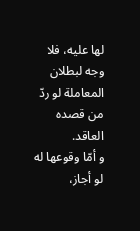لها عليه، فلا وجه لبطلان المعاملة لو ردّ من قصده العاقد.
و أمّا وقوعها له لو أجاز،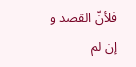فلأنّ القصد و إن لم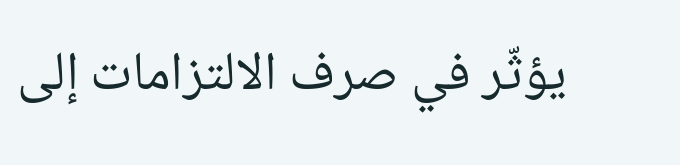يؤثّر في صرف الالتزامات إلى